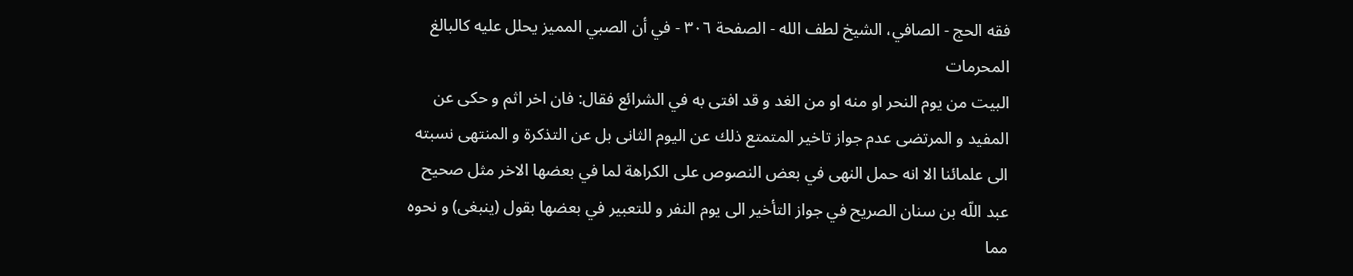فقه الحج - الصافي، الشيخ لطف الله - الصفحة ٣٠٦ - في أن الصبي المميز يحلل عليه كالبالغ المحرمات
البيت من يوم النحر او منه او من الغد و قد افتى به في الشرائع فقال: فان اخر اثم و حكى عن المفيد و المرتضى عدم جواز تاخير المتمتع ذلك عن اليوم الثانى بل عن التذكرة و المنتهى نسبته الى علمائنا الا انه حمل النهى في بعض النصوص على الكراهة لما في بعضها الاخر مثل صحيح عبد اللّه بن سنان الصريح في جواز التأخير الى يوم النفر و للتعبير في بعضها بقول (ينبغى) و نحوه مما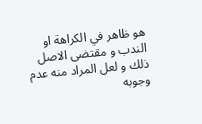هو ظاهر في الكراهة او الندب و مقتضى الاصل ذلك و لعل المراد منه عدم وجوبه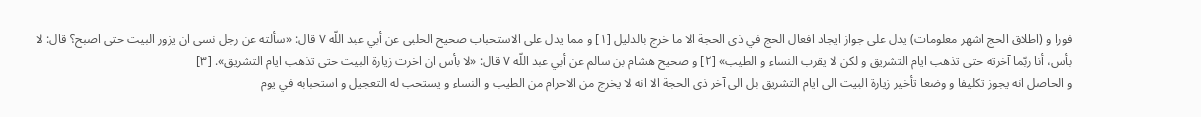فورا و (اطلاق الحج اشهر معلومات) يدل على جواز ايجاد افعال الحج في ذى الحجة الا ما خرج بالدليل [١] و مما يدل على الاستحباب صحيح الحلبى عن أبي عبد اللّه ٧ قال: «سألته عن رجل نسى ان يزور البيت حتى اصبح؟ قال: لا بأس، أنا ربّما آخرته حتى تذهب ايام التشريق و لكن لا يقرب النساء و الطيب» [٢] و صحيح هشام بن سالم عن أبي عبد اللّه ٧ قال: «لا بأس ان اخرت زيارة البيت حتى تذهب ايام التشريق». [٣]
و الحاصل انه يجوز تكليفا و وضعا تأخير زيارة البيت الى ايام التشريق بل الى آخر ذى الحجة الا انه لا يخرج من الاحرام من الطيب و النساء و يستحب له التعجيل و استحبابه في يوم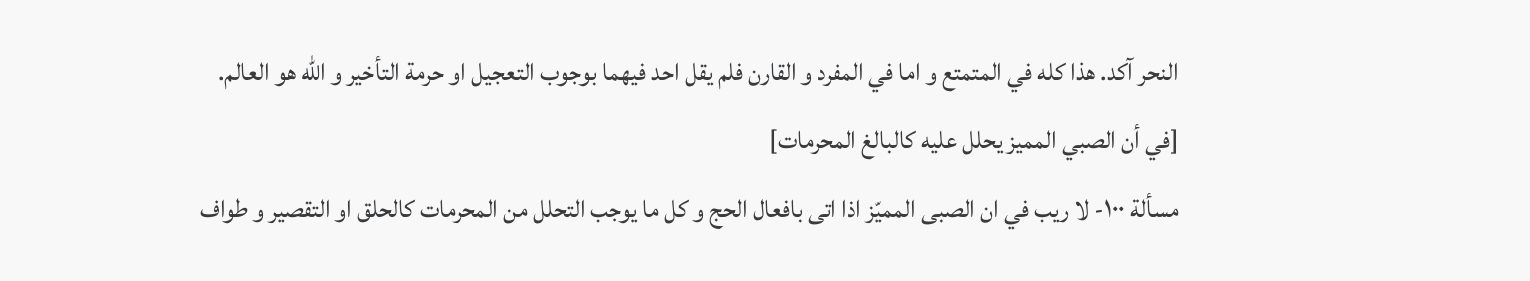النحر آكد. هذا كله في المتمتع و اما في المفرد و القارن فلم يقل احد فيهما بوجوب التعجيل او حرمة التأخير و اللّه هو العالم.
[في أن الصبي المميز يحلل عليه كالبالغ المحرمات]
مسألة ١٠٠- لا ريب في ان الصبى المميّز اذا اتى بافعال الحج و كل ما يوجب التحلل من المحرمات كالحلق او التقصير و طواف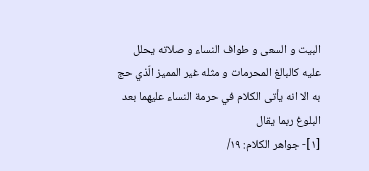البيت و السعى و طواف النساء و صلاته يحلل عليه كالبالغ المحرمات و مثله غير المميز الّذي حج به الا انه يأتى الكلام في حرمة النساء عليهما بعد البلوغ ربما يقال
[١]- جواهر الكلام: ١٩/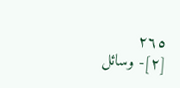٢٦٥
[٢]- وسائل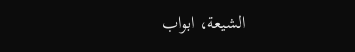الشيعة، ابواب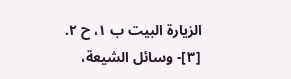الزيارة البيت ب ١، ح ٢.
[٣]- وسائل الشيعة،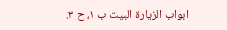ابواب الزيارة البيت ب ١، ح ٣.